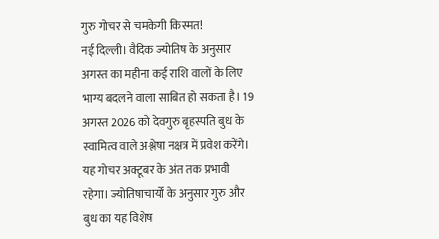गुरु गोचर से चमकेगी किस्मत!
नई दिल्ली। वैदिक ज्योतिष के अनुसार अगस्त का महीना कई राशि वालों के लिए भाग्य बदलने वाला साबित हो सकता है। 19 अगस्त 2026 को देवगुरु बृहस्पति बुध के स्वामित्व वाले अश्लेषा नक्षत्र में प्रवेश करेंगे। यह गोचर अक्टूबर के अंत तक प्रभावी रहेगा। ज्योतिषाचार्यों के अनुसार गुरु और बुध का यह विशेष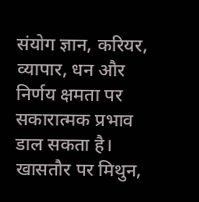संयोग ज्ञान, करियर, व्यापार, धन और निर्णय क्षमता पर सकारात्मक प्रभाव डाल सकता है। खासतौर पर मिथुन,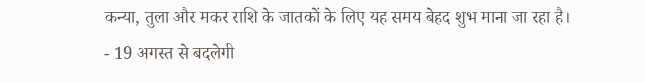कन्या, तुला और मकर राशि के जातकों के लिए यह समय बेहद शुभ माना जा रहा है।
- 19 अगस्त से बदलेगी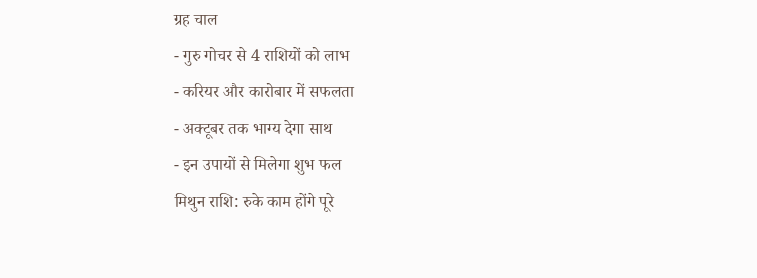ग्रह चाल
- गुरु गोचर से 4 राशियों को लाभ
- करियर और कारोबार में सफलता
- अक्टूबर तक भाग्य देगा साथ
- इन उपायों से मिलेगा शुभ फल
मिथुन राशि: रुके काम होंगे पूरे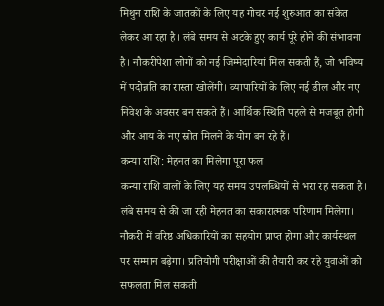मिथुन राशि के जातकों के लिए यह गोचर नई शुरुआत का संकेत लेकर आ रहा है। लंबे समय से अटके हुए कार्य पूरे होने की संभावना है। नौकरीपेशा लोगों को नई जिम्मेदारियां मिल सकती हैं, जो भविष्य में पदोन्नति का रास्ता खोलेंगी। व्यापारियों के लिए नई डील और नए निवेश के अवसर बन सकते हैं। आर्थिक स्थिति पहले से मजबूत होगी और आय के नए स्रोत मिलने के योग बन रहे हैं।
कन्या राशि: मेहनत का मिलेगा पूरा फल
कन्या राशि वालों के लिए यह समय उपलब्धियों से भरा रह सकता है। लंबे समय से की जा रही मेहनत का सकारात्मक परिणाम मिलेगा। नौकरी में वरिष्ठ अधिकारियों का सहयोग प्राप्त होगा और कार्यस्थल पर सम्मान बढ़ेगा। प्रतियोगी परीक्षाओं की तैयारी कर रहे युवाओं को सफलता मिल सकती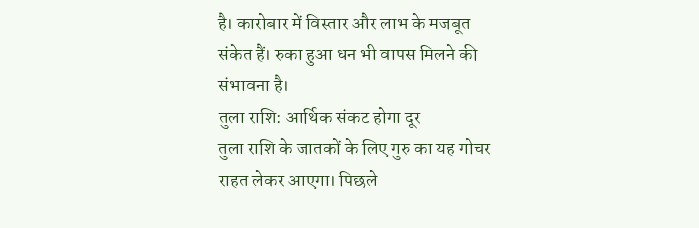है। कारोबार में विस्तार और लाभ के मजबूत संकेत हैं। रुका हुआ धन भी वापस मिलने की संभावना है।
तुला राशि: आर्थिक संकट होगा दूर
तुला राशि के जातकों के लिए गुरु का यह गोचर राहत लेकर आएगा। पिछले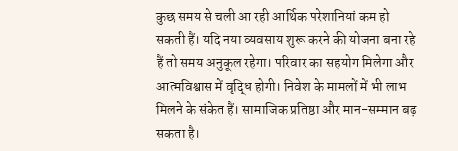कुछ समय से चली आ रही आर्थिक परेशानियां कम हो सकती हैं। यदि नया व्यवसाय शुरू करने की योजना बना रहे हैं तो समय अनुकूल रहेगा। परिवार का सहयोग मिलेगा और आत्मविश्वास में वृद्धि होगी। निवेश के मामलों में भी लाभ मिलने के संकेत हैं। सामाजिक प्रतिष्ठा और मान-सम्मान बढ़ सकता है।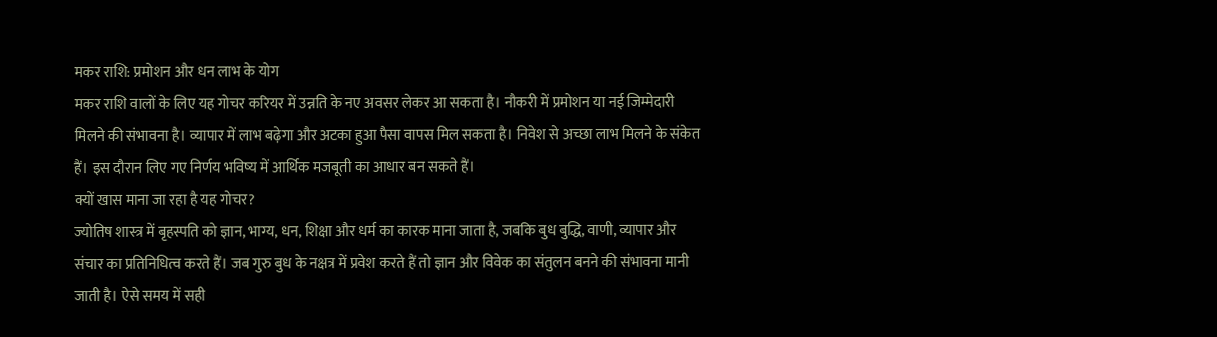मकर राशि: प्रमोशन और धन लाभ के योग
मकर राशि वालों के लिए यह गोचर करियर में उन्नति के नए अवसर लेकर आ सकता है। नौकरी में प्रमोशन या नई जिम्मेदारी मिलने की संभावना है। व्यापार में लाभ बढ़ेगा और अटका हुआ पैसा वापस मिल सकता है। निवेश से अच्छा लाभ मिलने के संकेत हैं। इस दौरान लिए गए निर्णय भविष्य में आर्थिक मजबूती का आधार बन सकते हैं।
क्यों खास माना जा रहा है यह गोचर?
ज्योतिष शास्त्र में बृहस्पति को ज्ञान, भाग्य, धन, शिक्षा और धर्म का कारक माना जाता है, जबकि बुध बुद्धि, वाणी, व्यापार और संचार का प्रतिनिधित्व करते हैं। जब गुरु बुध के नक्षत्र में प्रवेश करते हैं तो ज्ञान और विवेक का संतुलन बनने की संभावना मानी जाती है। ऐसे समय में सही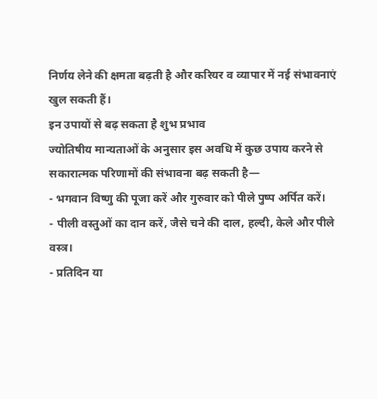निर्णय लेने की क्षमता बढ़ती है और करियर व व्यापार में नई संभावनाएं खुल सकती हैं।
इन उपायों से बढ़ सकता है शुभ प्रभाव
ज्योतिषीय मान्यताओं के अनुसार इस अवधि में कुछ उपाय करने से सकारात्मक परिणामों की संभावना बढ़ सकती है—
- भगवान विष्णु की पूजा करें और गुरुवार को पीले पुष्प अर्पित करें।
- पीली वस्तुओं का दान करें, जैसे चने की दाल, हल्दी, केले और पीले वस्त्र।
- प्रतिदिन या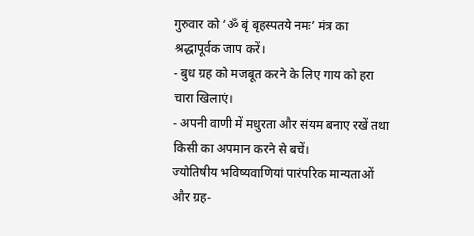गुरुवार को ‘ॐ बृं बृहस्पतये नमः’ मंत्र का श्रद्धापूर्वक जाप करें।
- बुध ग्रह को मजबूत करने के लिए गाय को हरा चारा खिलाएं।
- अपनी वाणी में मधुरता और संयम बनाए रखें तथा किसी का अपमान करने से बचें।
ज्योतिषीय भविष्यवाणियां पारंपरिक मान्यताओं और ग्रह-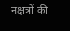नक्षत्रों की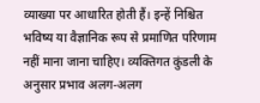व्याख्या पर आधारित होती हैं। इन्हें निश्चित भविष्य या वैज्ञानिक रूप से प्रमाणित परिणाम नहीं माना जाना चाहिए। व्यक्तिगत कुंडली के अनुसार प्रभाव अलग-अलग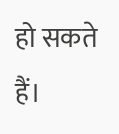हो सकते हैं।